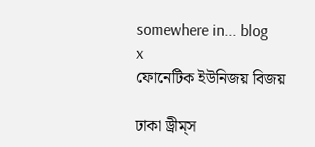somewhere in... blog
x
ফোনেটিক ইউনিজয় বিজয়

ঢাকা ড্রীম্‌স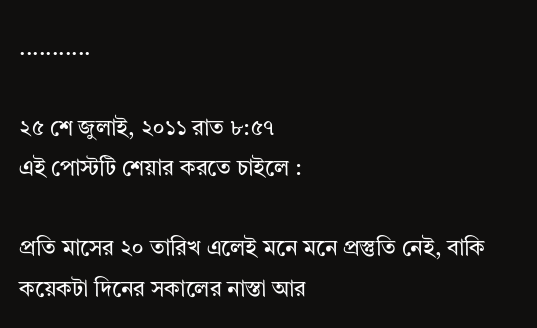...........

২৫ শে জুলাই, ২০১১ রাত ৮:৫৭
এই পোস্টটি শেয়ার করতে চাইলে :

প্রতি মাসের ২০ তারিখ এলেই মনে মনে প্রস্তুতি নেই, বাকি কয়েকটা দিনের সকালের নাস্তা আর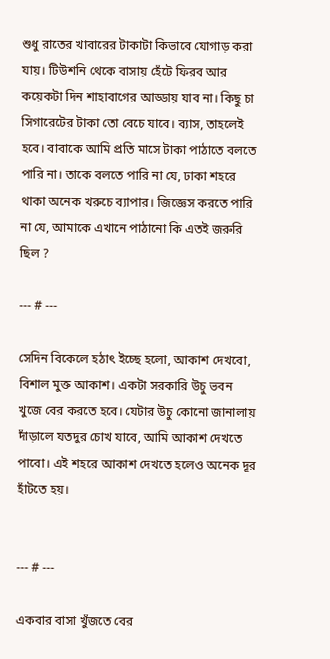শুধু রাতের খাবারের টাকাটা কিভাবে যোগাড় করা যায়। টিউশনি থেকে বাসায় হেঁটে ফিরব আর কয়েকটা দিন শাহাবাগের আড্ডায় যাব না। কিছু চা সিগারেটের টাকা তো বেচে যাবে। ব্যাস, তাহলেই হবে। বাবাকে আমি প্রতি মাসে টাকা পাঠাতে বলতে পারি না। তাকে বলতে পারি না যে, ঢাকা শহরে থাকা অনেক খরুচে ব্যাপার। জিজ্ঞেস করতে পারি না যে, আমাকে এখানে পাঠানো কি এতই জরুরি ছিল ?

--- # ---

সেদিন বিকেলে হঠাৎ ইচ্ছে হলো, আকাশ দেখবো, বিশাল মুক্ত আকাশ। একটা সরকারি উচু ভবন খুজে বের করতে হবে। যেটার উচু কোনো জানালায় দাঁড়ালে যতদুর চোখ যাবে, আমি আকাশ দেখতে পাবো। এই শহরে আকাশ দেখতে হলেও অনেক দূর হাঁটতে হয়।


--- # ---

একবার বাসা খুঁজতে বের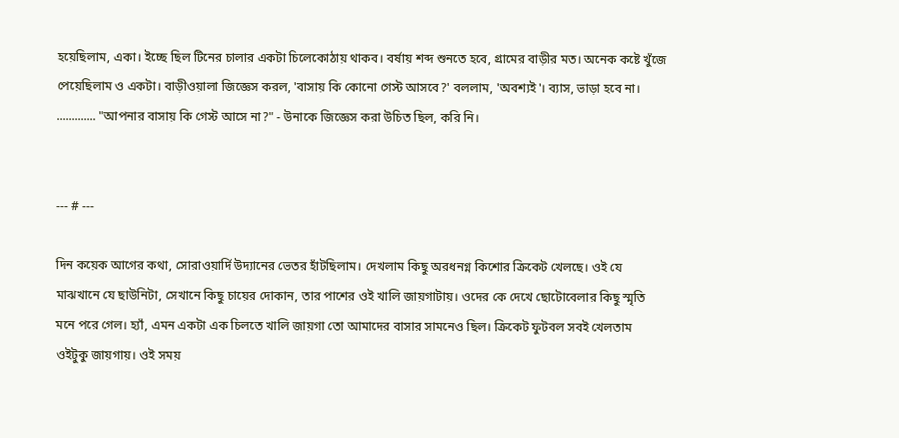হয়েছিলাম, একা। ইচ্ছে ছিল টিনের চালার একটা চিলেকোঠায় থাকব। বর্ষায় শব্দ শুনতে হবে, গ্রামের বাড়ীর মত। অনেক কষ্টে খুঁজে পেয়েছিলাম ও একটা। বাড়ীওয়ালা জিজ্ঞেস করল, 'বাসায় কি কোনো গেস্ট আসবে?' বললাম, 'অবশ্যই'। ব্যাস, ভাড়া হবে না। ............. "আপনার বাসায় কি গেস্ট আসে না?" - উনাকে জিজ্ঞেস করা উচিত ছিল, করি নি।


--- # ---

দিন কয়েক আগের কথা, সোরাওয়ার্দি উদ্যানের ভেতর হাঁটছিলাম। দেখলাম কিছু অরধনগ্ন কিশোর ক্রিকেট খেলছে। ওই যে মাঝখানে যে ছাউনিটা, সেখানে কিছু চায়ের দোকান, তার পাশের ওই খালি জায়গাটায়। ওদের কে দেখে ছোটোবেলার কিছু স্মৃতি মনে পরে গেল। হ্যাঁ, এমন একটা এক চিলতে খালি জায়গা তো আমাদের বাসার সামনেও ছিল। ক্রিকেট ফুটবল সবই খেলতাম ওইটুকু জায়গায়। ওই সময়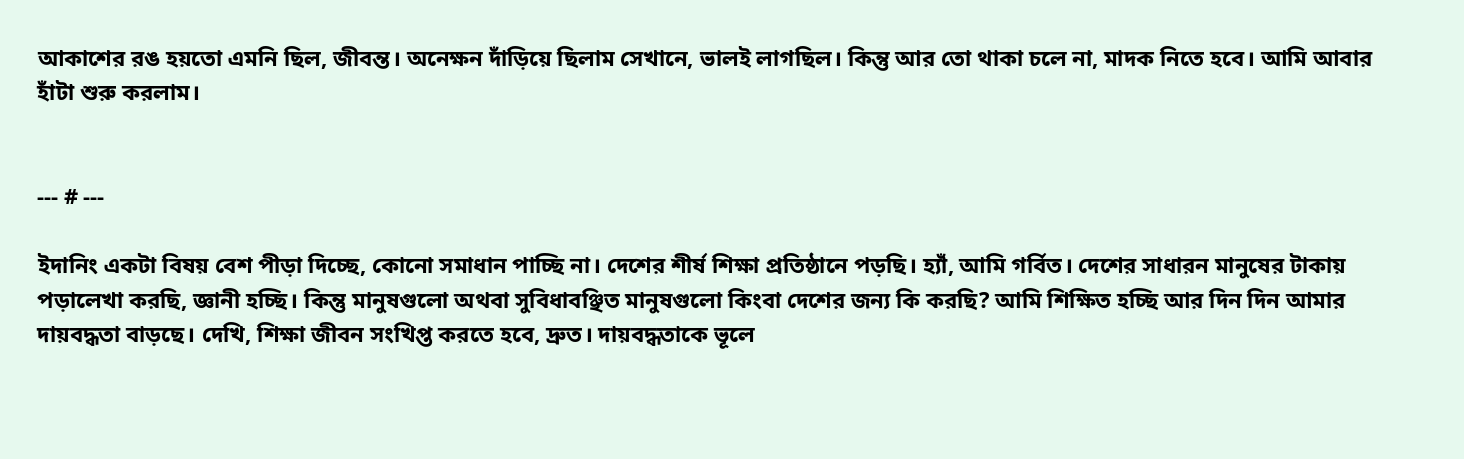আকাশের রঙ হয়তো এমনি ছিল, জীবন্ত। অনেক্ষন দাঁড়িয়ে ছিলাম সেখানে, ভালই লাগছিল। কিন্তু আর তো থাকা চলে না, মাদক নিতে হবে। আমি আবার হাঁটা শুরু করলাম।


--- # ---

ইদানিং একটা বিষয় বেশ পীড়া দিচ্ছে, কোনো সমাধান পাচ্ছি না। দেশের শীর্ষ শিক্ষা প্রতিষ্ঠানে পড়ছি। হ্যাঁ, আমি গর্বিত। দেশের সাধারন মানুষের টাকায় পড়ালেখা করছি, জ্ঞানী হচ্ছি। কিন্তু মানুষগুলো অথবা সুবিধাবঞ্ছিত মানুষগুলো কিংবা দেশের জন্য কি করছি? আমি শিক্ষিত হচ্ছি আর দিন দিন আমার দায়বদ্ধতা বাড়ছে। দেখি, শিক্ষা জীবন সংখিপ্ত করতে হবে, দ্রুত। দায়বদ্ধতাকে ভূলে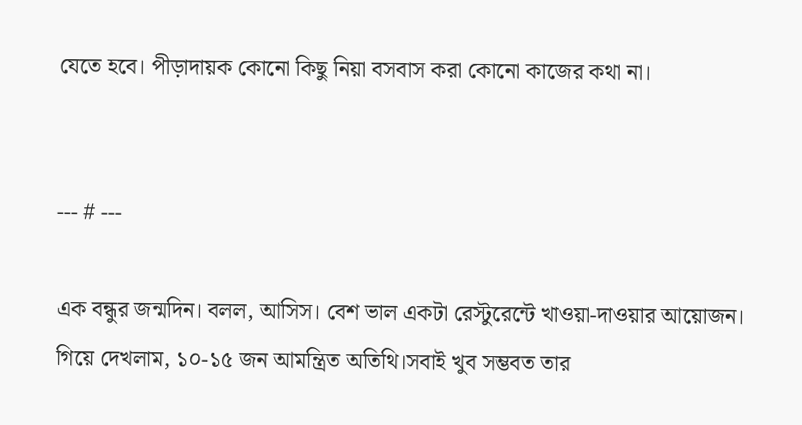যেতে হবে। পীড়াদায়ক কোনো কিছু নিয়া বসবাস করা কোনো কাজের কথা না।


--- # ---

এক বন্ধুর জন্মদিন। বলল, আসিস। বেশ ভাল একটা রেস্টুরেন্টে খাওয়া-দাওয়ার আয়োজন। গিয়ে দেখলাম, ১০-১৫ জন আমন্ত্রিত অতিথি।সবাই খুব সম্ভবত তার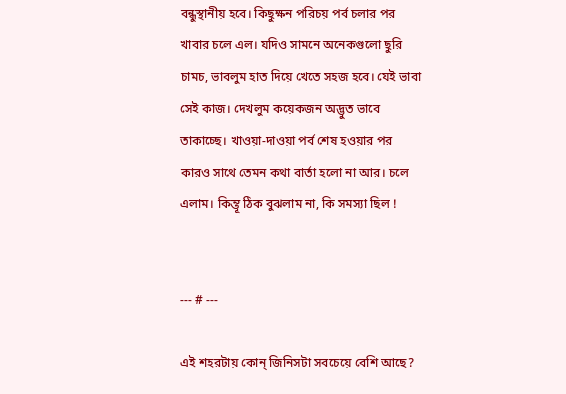বন্ধুস্থানীয় হবে। কিছুক্ষন পরিচয় পর্ব চলার পর খাবার চলে এল। যদিও সামনে অনেকগুলো ছুরি চামচ, ভাবলুম হাত দিয়ে খেতে সহজ হবে। যেই ভাবা সেই কাজ। দেখলুম কয়েকজন অদ্ভুত ভাবে তাকাচ্ছে। খাওয়া-দাওয়া পর্ব শেষ হওয়ার পর কারও সাথে তেমন কথা বার্তা হলো না আর। চলে এলাম। কিন্তূ ঠিক বুঝলাম না, কি সমস্যা ছিল !


--- # ---

এই শহরটায় কোন্‌ জিনিসটা সবচেয়ে বেশি আছে?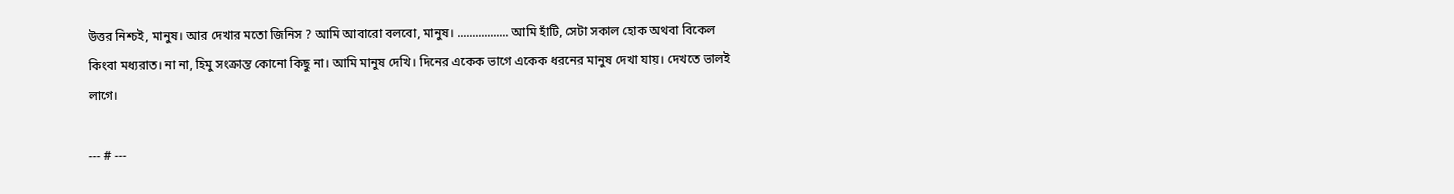উত্তর নিশ্চই, মানুষ। আর দেখার মতো জিনিস ? আমি আবারো বলবো, মানুষ। ................. আমি হাঁটি, সেটা সকাল হোক অথবা বিকেল কিংবা মধ্যরাত। না না, হিমু সংক্রান্ত কোনো কিছু না। আমি মানুষ দেখি। দিনের একেক ভাগে একেক ধরনের মানুষ দেখা যায়। দেখতে ভালই লাগে।

--- # ---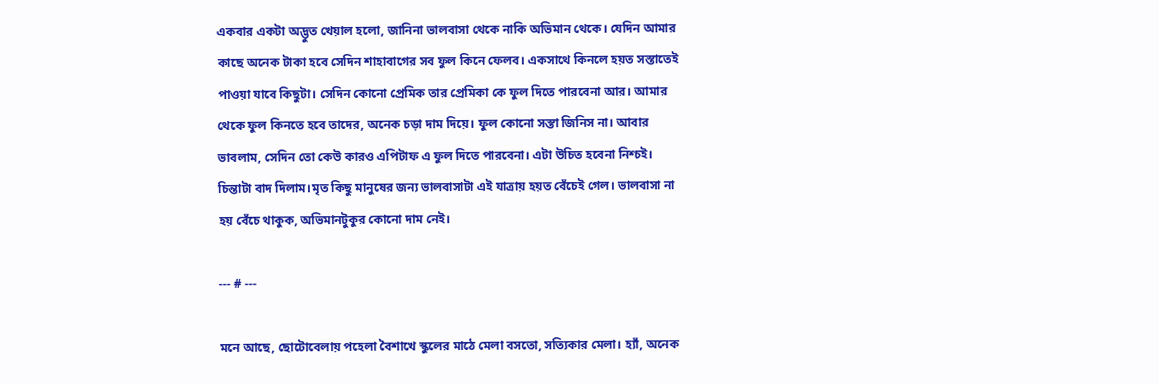একবার একটা অদ্ভুত খেয়াল হলো, জানিনা ভালবাসা থেকে নাকি অভিমান থেকে। যেদিন আমার কাছে অনেক টাকা হবে সেদিন শাহাবাগের সব ফুল কিনে ফেলব। একসাথে কিনলে হয়ত সস্তাতেই পাওয়া যাবে কিছুটা। সেদিন কোনো প্রেমিক তার প্রেমিকা কে ফুল দিতে পারবেনা আর। আমার থেকে ফুল কিনতে হবে তাদের, অনেক চড়া দাম দিয়ে। ফুল কোনো সস্তা জিনিস না। আবার ভাবলাম, সেদিন তো কেউ কারও এপিটাফ এ ফুল দিতে পারবেনা। এটা উচিত হবেনা নিশ্চই। চিন্তাটা বাদ দিলাম।মৃত কিছু মানুষের জন্য ভালবাসাটা এই যাত্রায় হয়ত বেঁচেই গেল। ভালবাসা না হয় বেঁচে থাকুক, অভিমানটুকুর কোনো দাম নেই।

--- # ---

মনে আছে, ছোটোবেলায় পহেলা বৈশাখে স্কুলের মাঠে মেলা বসতো, সত্যিকার মেলা। হ্যাঁ, অনেক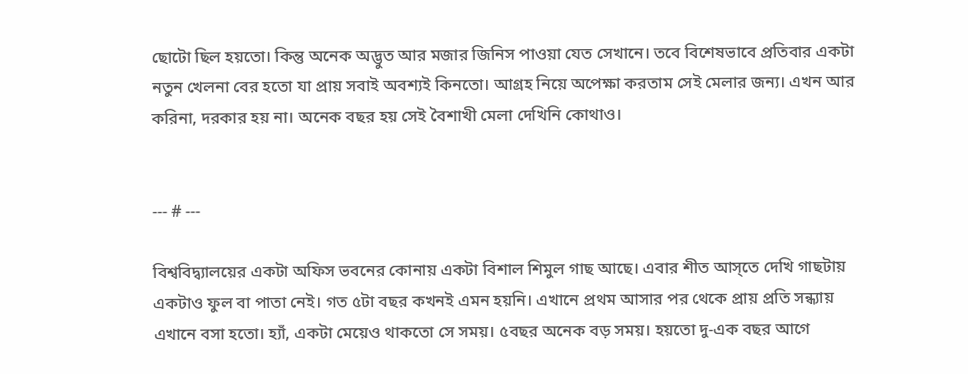ছোটো ছিল হয়তো। কিন্তু অনেক অদ্ভুত আর মজার জিনিস পাওয়া যেত সেখানে। তবে বিশেষভাবে প্রতিবার একটা নতুন খেলনা বের হতো যা প্রায় সবাই অবশ্যই কিনতো। আগ্রহ নিয়ে অপেক্ষা করতাম সেই মেলার জন্য। এখন আর করিনা, দরকার হয় না। অনেক বছর হয় সেই বৈশাখী মেলা দেখিনি কোথাও।


--- # ---

বিশ্ববিদ্ব্যালয়ের একটা অফিস ভবনের কোনায় একটা বিশাল শিমুল গাছ আছে। এবার শীত আস্‌তে দেখি গাছটায় একটাও ফুল বা পাতা নেই। গত ৫টা বছর কখনই এমন হয়নি। এখানে প্রথম আসার পর থেকে প্রায় প্রতি সন্ধ্যায় এখানে বসা হতো। হ্যাঁ, একটা মেয়েও থাকতো সে সময়। ৫বছর অনেক বড় সময়। হয়তো দু-এক বছর আগে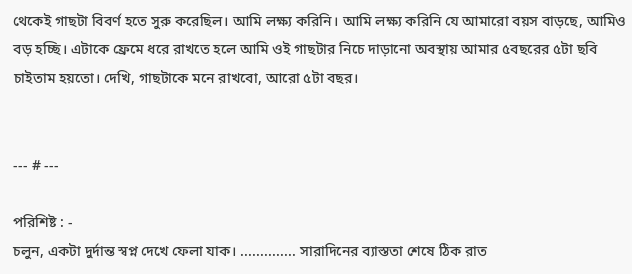থেকেই গাছটা বিবর্ণ হতে সুরু করেছিল। আমি লক্ষ্য করিনি। আমি লক্ষ্য করিনি যে আমারো বয়স বাড়ছে, আমিও বড় হচ্ছি। এটাকে ফ্রেমে ধরে রাখতে হলে আমি ওই গাছটার নিচে দাড়ানো অবস্থায় আমার ৫বছরের ৫টা ছবি চাইতাম হয়তো। দেখি, গাছটাকে মনে রাখবো, আরো ৫টা বছর।


--- # ---

পরিশিষ্ট : -
চলুন, একটা দুর্দান্ত স্বপ্ন দেখে ফেলা যাক। .............. সারাদিনের ব্যাস্ততা শেষে ঠিক রাত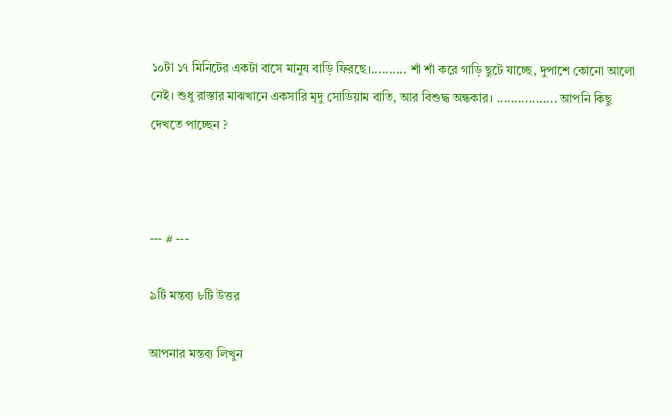১০টা ১৭ মিনিটের একটা বাসে মানুষ বাড়ি ফিরছে।.......... শাঁ শাঁ করে গাড়ি ছুটে যাচ্ছে, দুপাশে কোনো আলো নেই। শুধু রাস্তার মাঝখানে একসারি মৃদু সোডিয়াম বাতি, আর বিশুদ্ধ অন্ধকার। ................. আপনি কিছু দেখতে পাচ্ছেন ?



--- # ---

৯টি মন্তব্য ৮টি উত্তর

আপনার মন্তব্য লিখুন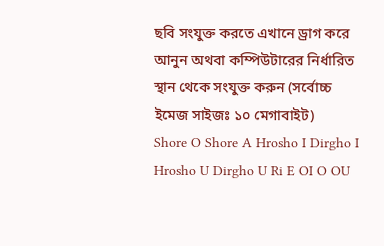ছবি সংযুক্ত করতে এখানে ড্রাগ করে আনুন অথবা কম্পিউটারের নির্ধারিত স্থান থেকে সংযুক্ত করুন (সর্বোচ্চ ইমেজ সাইজঃ ১০ মেগাবাইট)
Shore O Shore A Hrosho I Dirgho I Hrosho U Dirgho U Ri E OI O OU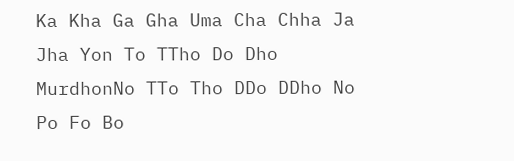Ka Kha Ga Gha Uma Cha Chha Ja Jha Yon To TTho Do Dho MurdhonNo TTo Tho DDo DDho No Po Fo Bo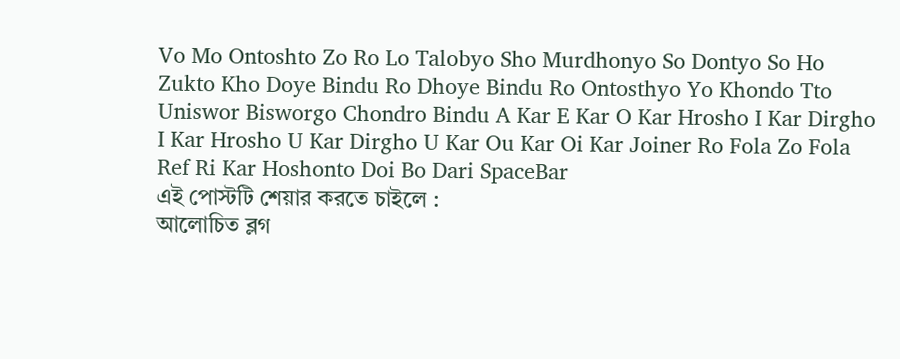Vo Mo Ontoshto Zo Ro Lo Talobyo Sho Murdhonyo So Dontyo So Ho Zukto Kho Doye Bindu Ro Dhoye Bindu Ro Ontosthyo Yo Khondo Tto Uniswor Bisworgo Chondro Bindu A Kar E Kar O Kar Hrosho I Kar Dirgho I Kar Hrosho U Kar Dirgho U Kar Ou Kar Oi Kar Joiner Ro Fola Zo Fola Ref Ri Kar Hoshonto Doi Bo Dari SpaceBar
এই পোস্টটি শেয়ার করতে চাইলে :
আলোচিত ব্লগ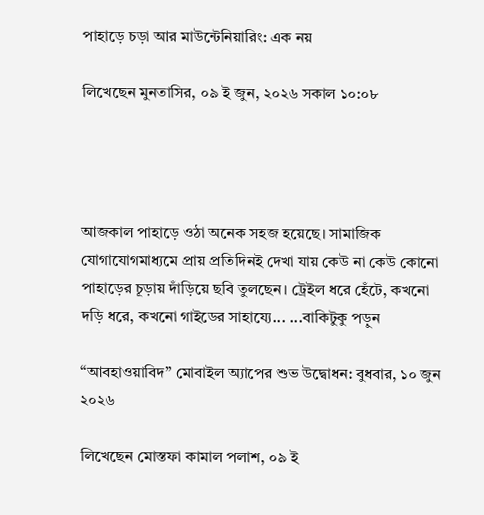পাহাড়ে চড়া আর মাউন্টেনিয়ারিং: এক নয়

লিখেছেন মুনতাসির, ০৯ ই জুন, ২০২৬ সকাল ১০:০৮




আজকাল পাহাড়ে ওঠা অনেক সহজ হয়েছে। সামাজিক যোগাযোগমাধ্যমে প্রায় প্রতিদিনই দেখা যায় কেউ না কেউ কোনো পাহাড়ের চূড়ায় দাঁড়িয়ে ছবি তুলছেন। ট্রেইল ধরে হেঁটে, কখনো দড়ি ধরে, কখনো গাইডের সাহায্যে... ...বাকিটুকু পড়ুন

“আবহাওয়াবিদ” মোবাইল অ্যাপের শুভ উদ্বোধন: বুধবার, ১০ জুন ২০২৬

লিখেছেন মোস্তফা কামাল পলাশ, ০৯ ই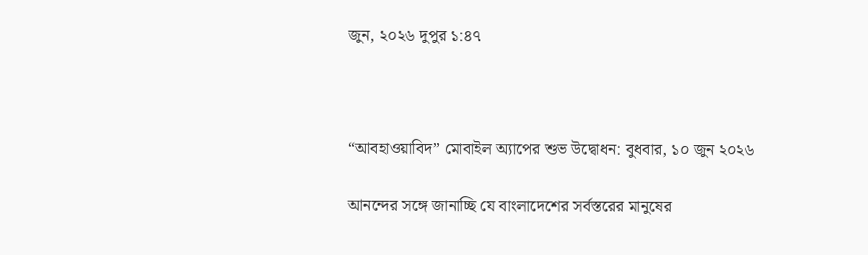জুন, ২০২৬ দুপুর ১:৪৭



“আবহাওয়াবিদ” মোবাইল অ্যাপের শুভ উদ্বোধন: বুধবার, ১০ জুন ২০২৬

আনন্দের সঙ্গে জানাচ্ছি যে বাংলাদেশের সর্বস্তরের মানুষের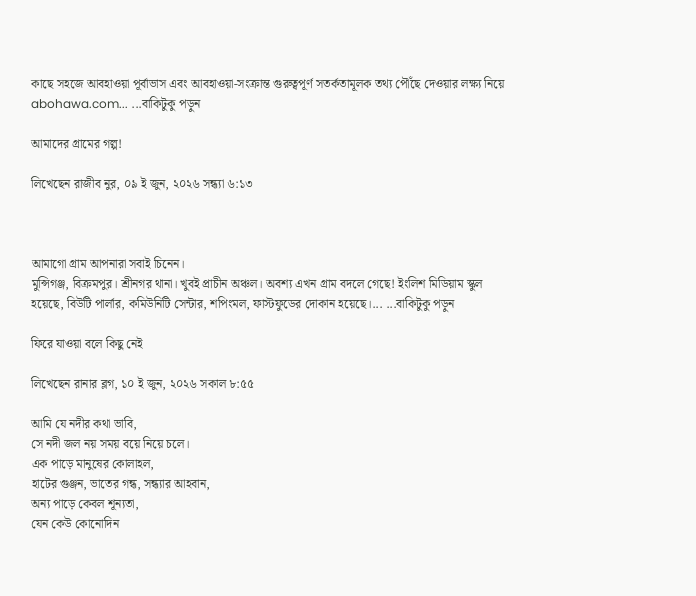কাছে সহজে আবহাওয়া পূর্বাভাস এবং আবহাওয়া-সংক্রান্ত গুরুত্বপূর্ণ সতর্কতামূলক তথ্য পৌঁছে দেওয়ার লক্ষ্য নিয়ে abohawa.com... ...বাকিটুকু পড়ুন

আমাদের গ্রামের গল্প!

লিখেছেন রাজীব নুর, ০৯ ই জুন, ২০২৬ সন্ধ্যা ৬:১৩



আমাগো গ্রাম আপনারা সবাই চিনেন।
মুন্সিগঞ্জ, বিক্রমপুর। শ্রীনগর থানা। খুবই প্রাচীন অঞ্চল। অবশ্য এখন গ্রাম বদলে গেছে! ইংলিশ মিডিয়াম স্কুল হয়েছে, বিউটি পার্লার, কমিউনিটি সেন্টার, শপিংমল, ফাস্টফুডের দোকান হয়েছে।... ...বাকিটুকু পড়ুন

ফিরে যাওয়া বলে কিছু নেই

লিখেছেন রানার ব্লগ, ১০ ই জুন, ২০২৬ সকাল ৮:৫৫

আমি যে নদীর কথা ভাবি,
সে নদী জল নয় সময় বয়ে নিয়ে চলে।
এক পাড়ে মানুষের কোলাহল,
হাটের গুঞ্জন, ভাতের গন্ধ, সন্ধ্যার আহবান,
অন্য পাড়ে কেবল শূন্যতা,
যেন কেউ কোনোদিন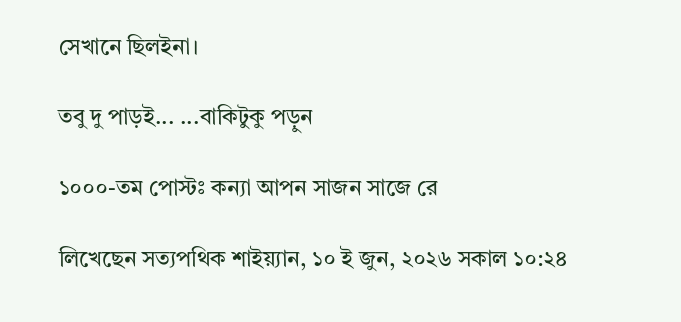সেখানে ছিলইনা।

তবু দু পাড়ই... ...বাকিটুকু পড়ুন

১০০০-তম পোস্টঃ কন্যা আপন সাজন সাজে রে

লিখেছেন সত্যপথিক শাইয়্যান, ১০ ই জুন, ২০২৬ সকাল ১০:২৪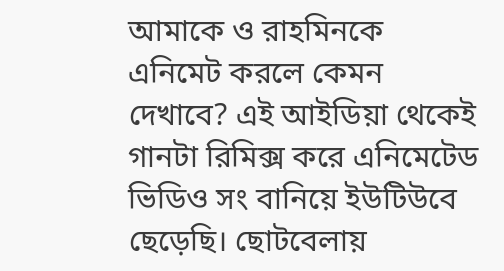আমাকে ও রাহমিনকে এনিমেট করলে কেমন দেখাবে? এই আইডিয়া থেকেই গানটা রিমিক্স করে এনিমেটেড ভিডিও সং বানিয়ে ইউটিউবে ছেড়েছি। ছোটবেলায়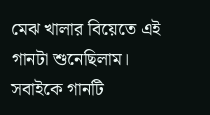মেঝ খালার বিয়েতে এই গানটা শুনেছিলাম। সবাইকে গানটি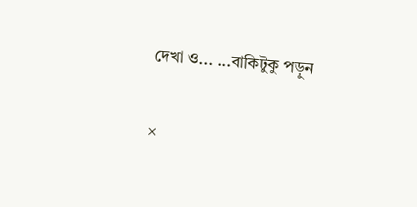দেখা ও... ...বাকিটুকু পড়ুন

×